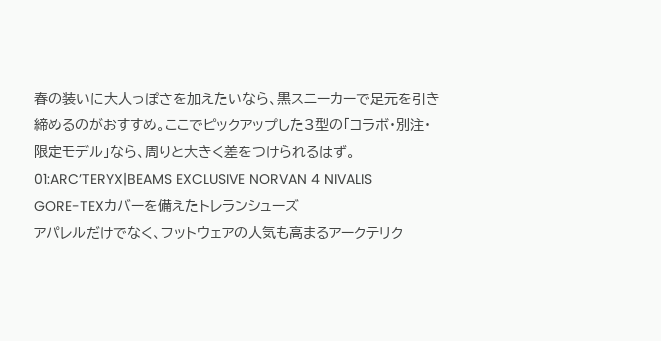春の装いに大人っぽさを加えたいなら、黒スニーカーで足元を引き締めるのがおすすめ。ここでピックアップした3型の「コラボ・別注・限定モデル」なら、周りと大きく差をつけられるはず。
01:ARC’TERYX|BEAMS EXCLUSIVE NORVAN 4 NIVALIS
GORE-TEXカバーを備えたトレランシューズ
アパレルだけでなく、フットウェアの人気も高まるアークテリク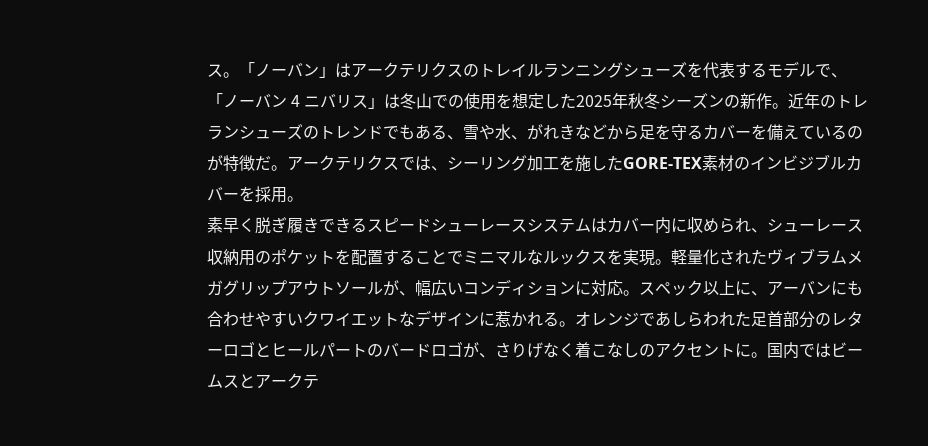ス。「ノーバン」はアークテリクスのトレイルランニングシューズを代表するモデルで、「ノーバン 4 ニバリス」は冬山での使用を想定した2025年秋冬シーズンの新作。近年のトレランシューズのトレンドでもある、雪や水、がれきなどから足を守るカバーを備えているのが特徴だ。アークテリクスでは、シーリング加工を施したGORE-TEX素材のインビジブルカバーを採用。
素早く脱ぎ履きできるスピードシューレースシステムはカバー内に収められ、シューレース収納用のポケットを配置することでミニマルなルックスを実現。軽量化されたヴィブラムメガグリップアウトソールが、幅広いコンディションに対応。スペック以上に、アーバンにも合わせやすいクワイエットなデザインに惹かれる。オレンジであしらわれた足首部分のレターロゴとヒールパートのバードロゴが、さりげなく着こなしのアクセントに。国内ではビームスとアークテ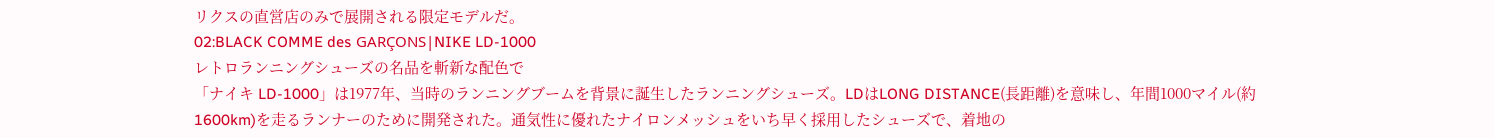リクスの直営店のみで展開される限定モデルだ。
02:BLACK COMME des GARÇONS|NIKE LD-1000
レトロランニングシューズの名品を斬新な配色で
「ナイキ LD-1000」は1977年、当時のランニングブームを背景に誕生したランニングシューズ。LDはLONG DISTANCE(長距離)を意味し、年間1000マイル(約1600km)を走るランナーのために開発された。通気性に優れたナイロンメッシュをいち早く採用したシューズで、着地の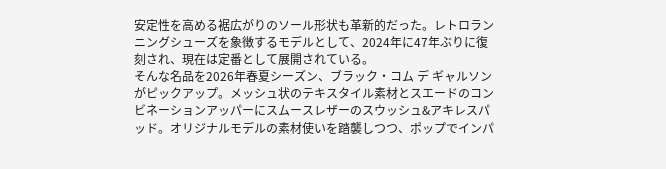安定性を高める裾広がりのソール形状も革新的だった。レトロランニングシューズを象徴するモデルとして、2024年に47年ぶりに復刻され、現在は定番として展開されている。
そんな名品を2026年春夏シーズン、ブラック・コム デ ギャルソンがピックアップ。メッシュ状のテキスタイル素材とスエードのコンビネーションアッパーにスムースレザーのスウッシュ&アキレスパッド。オリジナルモデルの素材使いを踏襲しつつ、ポップでインパ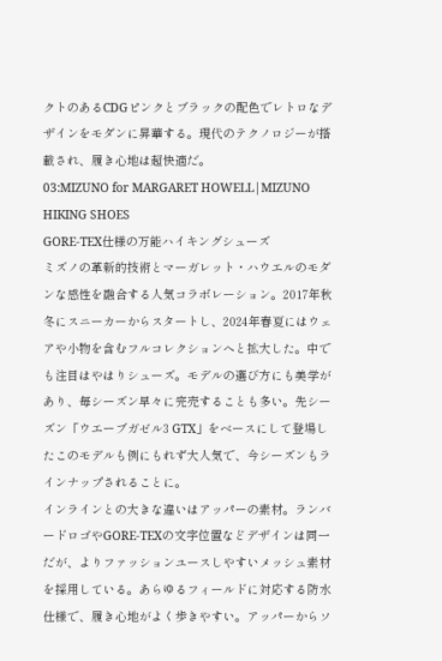クトのあるCDGピンクとブラックの配色でレトロなデザインをモダンに昇華する。現代のテクノロジーが搭載され、履き心地は超快適だ。
03:MIZUNO for MARGARET HOWELL|MIZUNO HIKING SHOES
GORE-TEX仕様の万能ハイキングシューズ
ミズノの革新的技術とマーガレット・ハウエルのモダンな感性を融合する人気コラボレーション。2017年秋冬にスニーカーからスタートし、2024年春夏にはウェアや小物を含むフルコレクションへと拡大した。中でも注目はやはりシューズ。モデルの選び方にも美学があり、毎シーズン早々に完売することも多い。先シーズン「ウエーブガゼル3 GTX」をベースにして登場したこのモデルも例にもれず大人気で、今シーズンもラインナップされることに。
インラインとの大きな違いはアッパーの素材。ランバードロゴやGORE-TEXの文字位置などデザインは同一だが、よりファッションユースしやすいメッシュ素材を採用している。あらゆるフィールドに対応する防水仕様で、履き心地がよく歩きやすい。アッパーからソ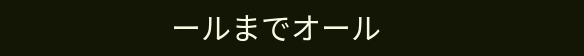ールまでオール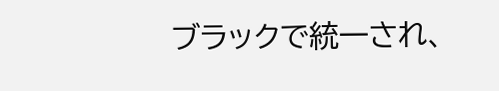ブラックで統一され、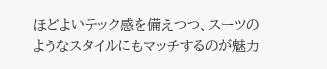ほどよいテック感を備えつつ、スーツのようなスタイルにもマッチするのが魅力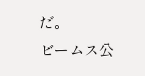だ。
ビームス公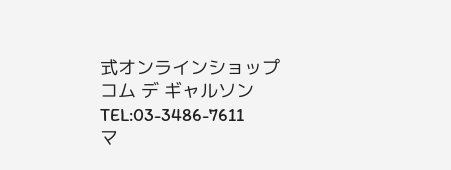式オンラインショップ
コム デ ギャルソン TEL:03-3486-7611
マ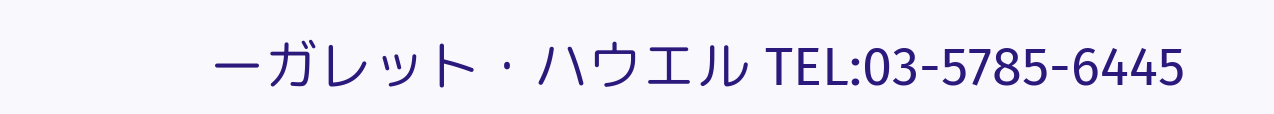ーガレット・ハウエル TEL:03-5785-6445